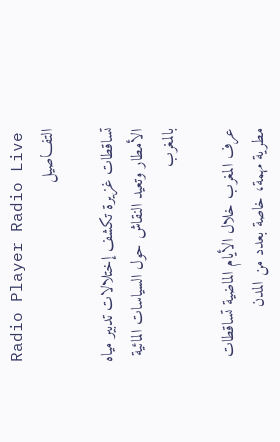Radio Player Radio Live
التفـــاصيل

تساقطات غزيرة تكشف إختلالات تدبير مياه الأمطار وتعيد النقاش حول السياسات المائية بالمغرب

عرف المغرب خلال الأيام الماضية تساقطات مطرية مهمة، خاصة بعدد من المدن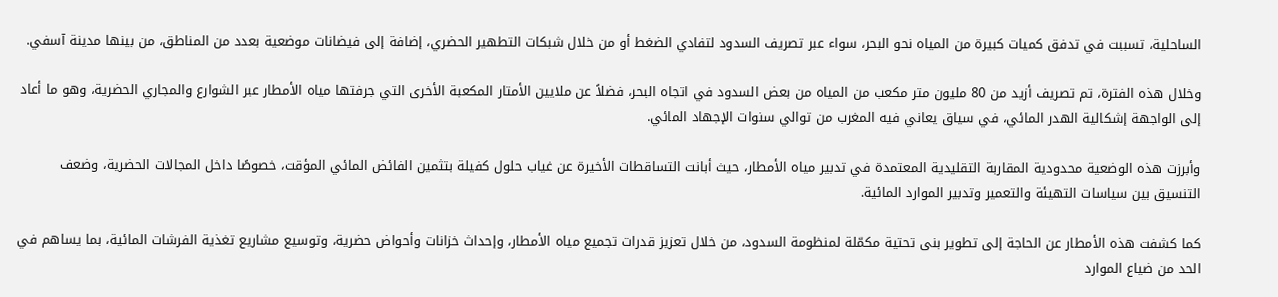الساحلية، تسببت في تدفق كميات كبيرة من المياه نحو البحر، سواء عبر تصريف السدود لتفادي الضغط أو من خلال شبكات التطهير الحضري، إضافة إلى فيضانات موضعية بعدد من المناطق، من بينها مدينة آسفي.

وخلال هذه الفترة، تم تصريف أزيد من 80 مليون متر مكعب من المياه من بعض السدود في اتجاه البحر، فضلاً عن ملايين الأمتار المكعبة الأخرى التي جرفتها مياه الأمطار عبر الشوارع والمجاري الحضرية، وهو ما أعاد إلى الواجهة إشكالية الهدر المائي، في سياق يعاني فيه المغرب من توالي سنوات الإجهاد المائي.

وأبرزت هذه الوضعية محدودية المقاربة التقليدية المعتمدة في تدبير مياه الأمطار، حيث أبانت التساقطات الأخيرة عن غياب حلول كفيلة بتثمين الفائض المائي المؤقت، خصوصًا داخل المجالات الحضرية، وضعف التنسيق بين سياسات التهيئة والتعمير وتدبير الموارد المائية.

كما كشفت هذه الأمطار عن الحاجة إلى تطوير بنى تحتية مكمّلة لمنظومة السدود، من خلال تعزيز قدرات تجميع مياه الأمطار، وإحداث خزانات وأحواض حضرية، وتوسيع مشاريع تغذية الفرشات المائية، بما يساهم في الحد من ضياع الموارد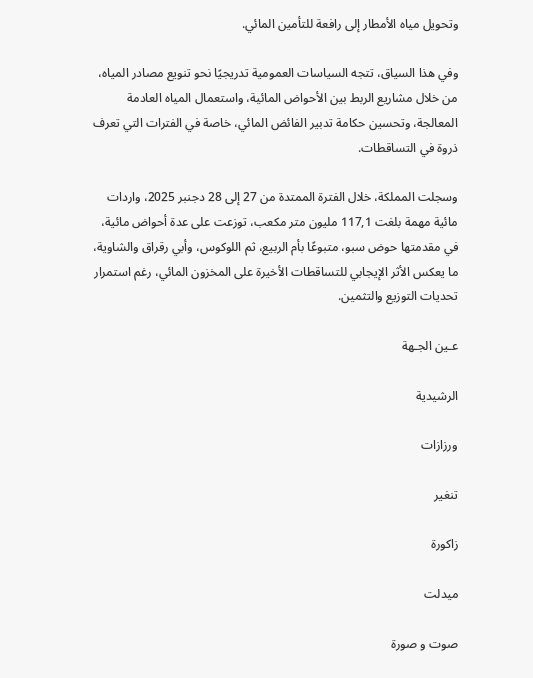وتحويل مياه الأمطار إلى رافعة للتأمين المائي.

وفي هذا السياق، تتجه السياسات العمومية تدريجيًا نحو تنويع مصادر المياه، من خلال مشاريع الربط بين الأحواض المائية، واستعمال المياه العادمة المعالجة، وتحسين حكامة تدبير الفائض المائي، خاصة في الفترات التي تعرف ذروة في التساقطات.

وسجلت المملكة، خلال الفترة الممتدة من 27 إلى 28 دجنبر 2025، واردات مائية مهمة بلغت 117,1 مليون متر مكعب، توزعت على عدة أحواض مائية، في مقدمتها حوض سبو، متبوعًا بأم الربيع، ثم اللوكوس، وأبي رقراق والشاوية، ما يعكس الأثر الإيجابي للتساقطات الأخيرة على المخزون المائي، رغم استمرار تحديات التوزيع والتثمين.

عـين الجـهة

الرشيدية

ورزازات

تنغير

زاكورة

ميدلت

صوت و صورة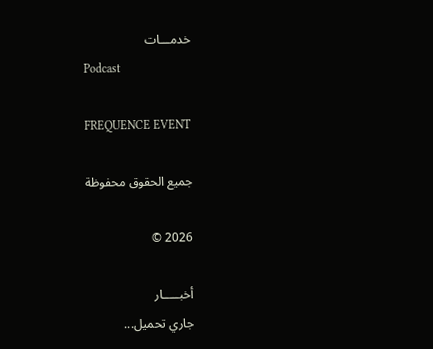خدمـــات
Podcast

FREQUENCE EVENT

جميع الحقوق محفوظة

2026 ©

أخبـــــار
جاري تحميل...